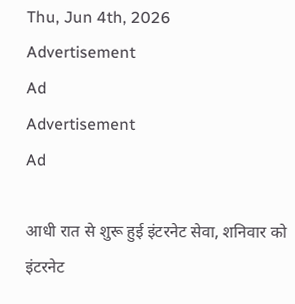Thu, Jun 4th, 2026
Advertisement
Ad
Advertisement
Ad

आधी रात से शुरू हुई इंटरनेट सेवा, शनिवार को इंटरनेट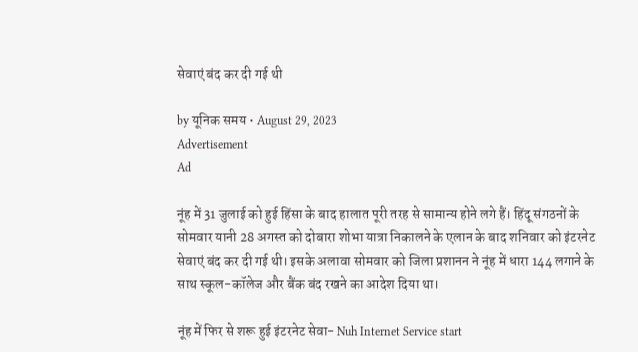सेवाएं बंद कर दी गई थी

by यूनिक समय • August 29, 2023
Advertisement
Ad

नूंह में 31 जुलाई को हुई हिंसा के बाद हालात पूरी तरह से सामान्य होने लगे हैं। हिंदू संगठनों के सोमवार यानी 28 अगस्त को दोबारा शोभा यात्रा निकालने के एलान के बाद शनिवार को इंटरनेट सेवाएं बंद कर दी गई थी। इसके अलावा सोमवार को जिला प्रशानन ने नूंह में धारा 144 लगाने के साथ स्कूल-कॉलेज और बैंक बंद रखने का आदेश दिया था।

नूंह में फिर से शरू हुई इंटरनेट सेवा- Nuh Internet Service start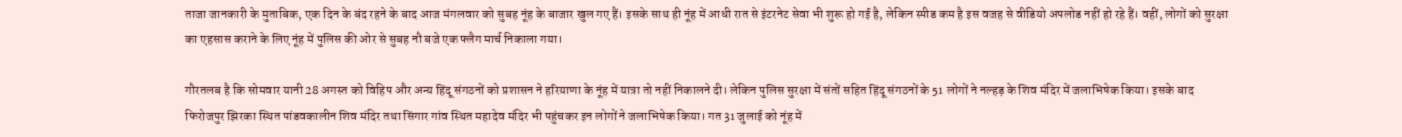ताजा जानकारी के मुताबिक, एक दिन के बंद रहने के बाद आज मंगलवार को सुबह नूंह के बाजार खुल गए हैं। इसके साथ ही नूंह में आधी रात से इंटरनेट सेवा भी शुरू हो गई है, लेकिन स्पीड कम है इस वजह से वीडियो अपलोड नहीं हो रहे हैं। वहीं, लोगों को सुरक्षा का एहसास कराने के लिए नूंह में पुलिस की ओर से सुबह नौ बजे एक फ्लैग मार्च निकाला गया।

गौरतलब है कि सोमवार यानी 28 अगस्त को विहिप और अन्य हिंदू संगठनों को प्रशासन ने हरियाणा के नूंह में यात्रा तो नहीं निकालने दी। लेकिन पुलिस सुरक्षा में संतों सहित हिंदू संगठनों के 51 लोगों ने नल्हड़ के शिव मंदिर में जलाभिषेक किया। इसके बाद फिरोजपुर झिरका स्थित पांडवकालीन शिव मंदिर तथा सिंगार गांव स्थित महादेव मंदिर भी पहुंचकर इन लोगों ने जलाभिषेक किया। गत 31 जुलाई को नूंह में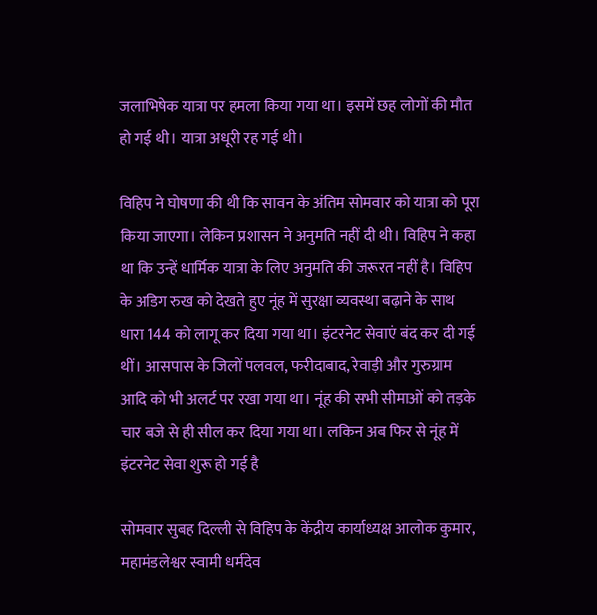जलाभिषेक यात्रा पर हमला किया गया था। इसमें छह लोगों की मौत हो गई थी। यात्रा अधूरी रह गई थी।

विहिप ने घोषणा की थी कि सावन के अंतिम सोमवार को यात्रा को पूरा किया जाएगा। लेकिन प्रशासन ने अनुमति नहीं दी थी। विहिप ने कहा था कि उन्हें धार्मिक यात्रा के लिए अनुमति की जरूरत नहीं है। विहिप के अडिग रुख को देखते हुए नूंह में सुरक्षा व्यवस्था बढ़ाने के साथ धारा 144 को लागू कर दिया गया था। इंटरनेट सेवाएं बंद कर दी गई थीं। आसपास के जिलों पलवल, फरीदाबाद, रेवाड़ी और गुरुग्राम आदि को भी अलर्ट पर रखा गया था। नूंह की सभी सीमाओं को तड़के चार बजे से ही सील कर दिया गया था। लकिन अब फिर से नूंह में इंटरनेट सेवा शुरू हो गई है

सोमवार सुबह दिल्ली से विहिप के केंद्रीय कार्याध्यक्ष आलोक कुमार, महामंडलेश्वर स्वामी धर्मदेव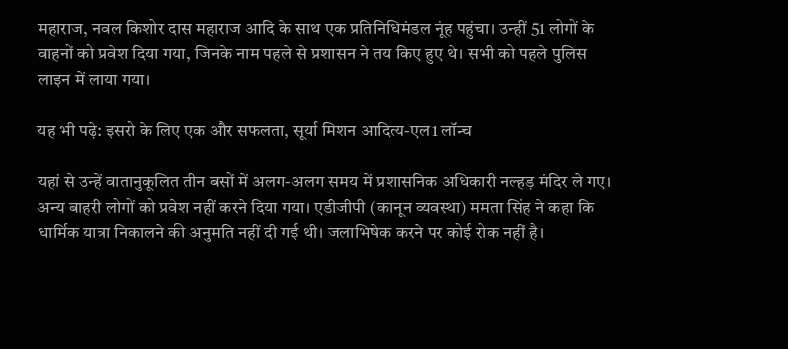महाराज, नवल किशोर दास महाराज आदि के साथ एक प्रतिनिधिमंडल नूंह पहुंचा। उन्हीं 51 लोगों के वाहनों को प्रवेश दिया गया, जिनके नाम पहले से प्रशासन ने तय किए हुए थे। सभी को पहले पुलिस लाइन में लाया गया।

यह भी पढ़े: इसरो के लिए एक और सफलता, सूर्या मिशन आदित्य-एल1 लॉन्च

यहां से उन्हें वातानुकूलित तीन बसों में अलग-अलग समय में प्रशासनिक अधिकारी नल्हड़ मंदिर ले गए। अन्य बाहरी लोगों को प्रवेश नहीं करने दिया गया। एडीजीपी (कानून व्यवस्था) ममता सिंह ने कहा कि धार्मिक यात्रा निकालने की अनुमति नहीं दी गई थी। जलाभिषेक करने पर कोई रोक नहीं है।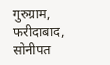गुरुग्राम, फरीदाबाद, सोनीपत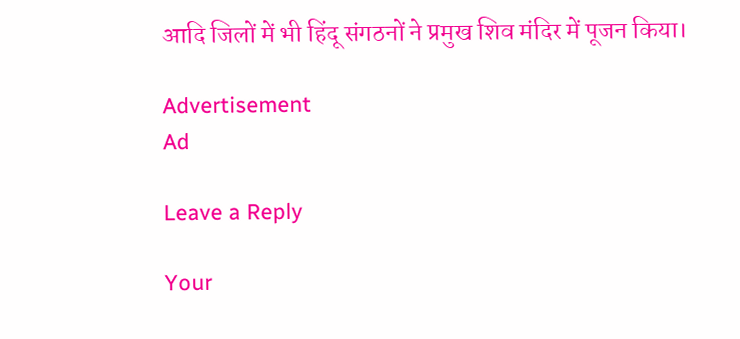आदि जिलों में भी हिंदू संगठनों ने प्रमुख शिव मंदिर में पूजन किया।

Advertisement
Ad

Leave a Reply

Your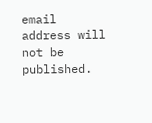email address will not be published.